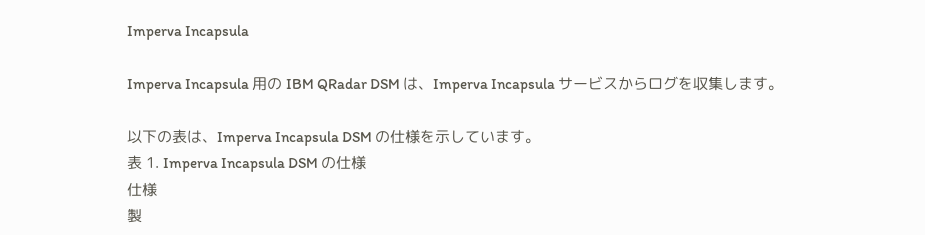Imperva Incapsula

Imperva Incapsula 用の IBM QRadar DSM は、Imperva Incapsula サービスからログを収集します。

以下の表は、Imperva Incapsula DSM の仕様を示しています。
表 1. Imperva Incapsula DSM の仕様
仕様
製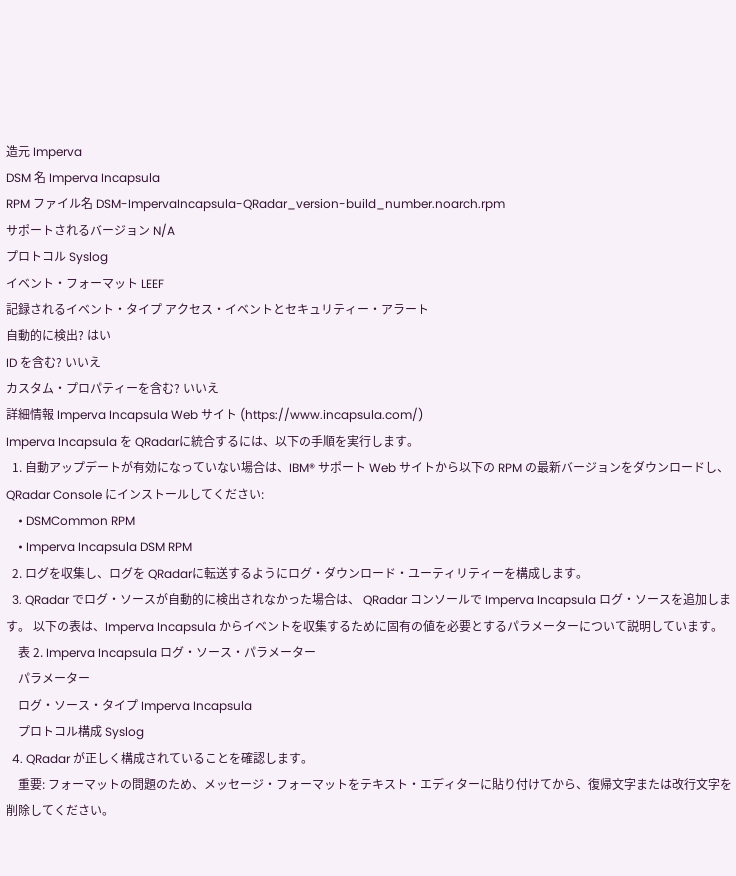造元 Imperva
DSM 名 Imperva Incapsula
RPM ファイル名 DSM-ImpervaIncapsula-QRadar_version-build_number.noarch.rpm
サポートされるバージョン N/A
プロトコル Syslog
イベント・フォーマット LEEF
記録されるイベント・タイプ アクセス・イベントとセキュリティー・アラート
自動的に検出? はい
ID を含む? いいえ
カスタム・プロパティーを含む? いいえ
詳細情報 Imperva Incapsula Web サイト (https://www.incapsula.com/)
Imperva Incapsula を QRadarに統合するには、以下の手順を実行します。
  1. 自動アップデートが有効になっていない場合は、IBM® サポート Web サイトから以下の RPM の最新バージョンをダウンロードし、QRadar Console にインストールしてください:
    • DSMCommon RPM
    • Imperva Incapsula DSM RPM
  2. ログを収集し、ログを QRadarに転送するようにログ・ダウンロード・ユーティリティーを構成します。
  3. QRadar でログ・ソースが自動的に検出されなかった場合は、 QRadar コンソールで Imperva Incapsula ログ・ソースを追加します。 以下の表は、Imperva Incapsula からイベントを収集するために固有の値を必要とするパラメーターについて説明しています。
    表 2. Imperva Incapsula ログ・ソース・パラメーター
    パラメーター
    ログ・ソース・タイプ Imperva Incapsula
    プロトコル構成 Syslog
  4. QRadar が正しく構成されていることを確認します。
    重要: フォーマットの問題のため、メッセージ・フォーマットをテキスト・エディターに貼り付けてから、復帰文字または改行文字を削除してください。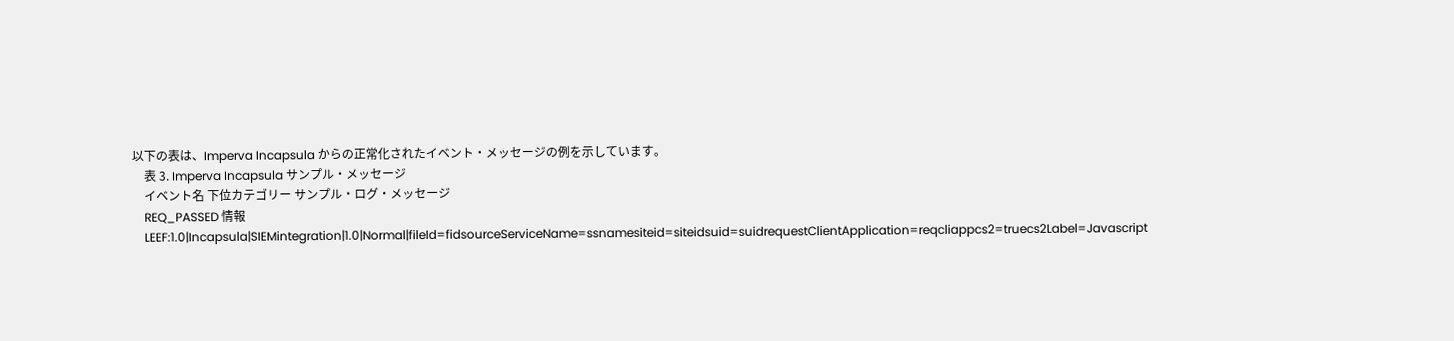以下の表は、Imperva Incapsula からの正常化されたイベント・メッセージの例を示しています。
    表 3. Imperva Incapsula サンプル・メッセージ
    イベント名 下位カテゴリー サンプル・ログ・メッセージ
    REQ_PASSED 情報
    LEEF:1.0|Incapsula|SIEMintegration|1.0|Normal|fileId=fidsourceServiceName=ssnamesiteid=siteidsuid=suidrequestClientApplication=reqcliappcs2=truecs2Label=Javascript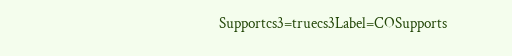Supportcs3=truecs3Label=COSupports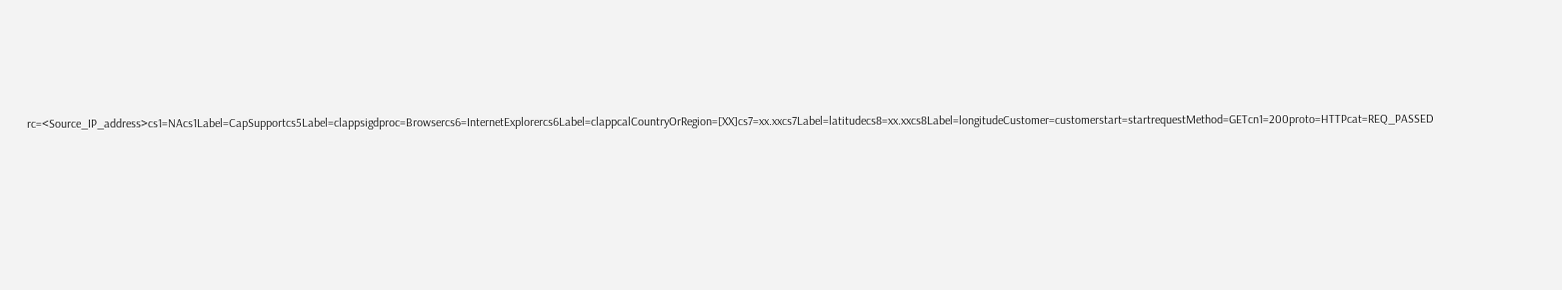rc=<Source_IP_address>cs1=NAcs1Label=CapSupportcs5Label=clappsigdproc=Browsercs6=InternetExplorercs6Label=clappcalCountryOrRegion=[XX]cs7=xx.xxcs7Label=latitudecs8=xx.xxcs8Label=longitudeCustomer=customerstart=startrequestMethod=GETcn1=200proto=HTTPcat=REQ_PASSED